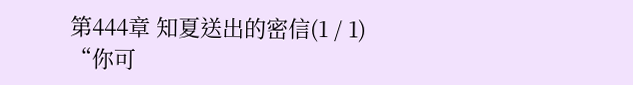第444章 知夏送出的密信(1 / 1)
“你可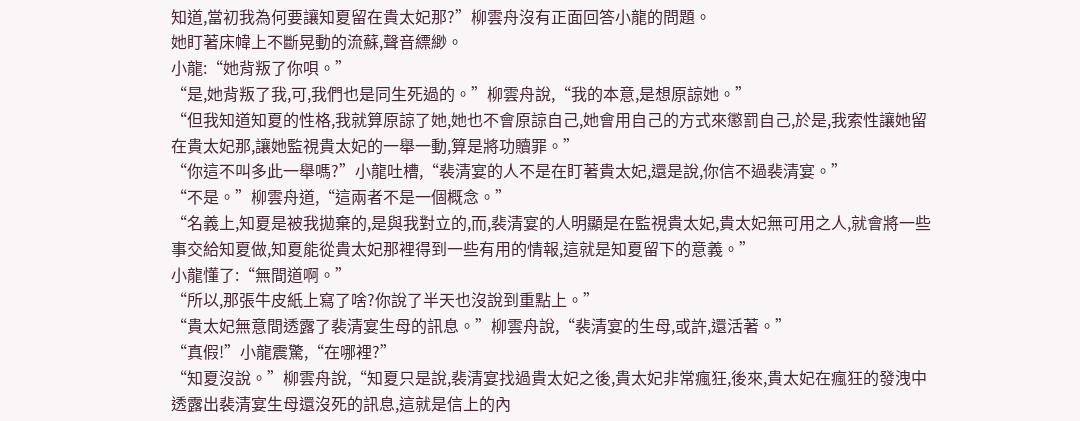知道,當初我為何要讓知夏留在貴太妃那?”柳雲舟沒有正面回答小龍的問題。
她盯著床幃上不斷晃動的流蘇,聲音縹緲。
小龍:“她背叛了你唄。”
“是,她背叛了我,可,我們也是同生死過的。”柳雲舟說,“我的本意,是想原諒她。”
“但我知道知夏的性格,我就算原諒了她,她也不會原諒自己,她會用自己的方式來懲罰自己,於是,我索性讓她留在貴太妃那,讓她監視貴太妃的一舉一動,算是將功贖罪。”
“你這不叫多此一舉嗎?”小龍吐槽,“裴清宴的人不是在盯著貴太妃,還是說,你信不過裴清宴。”
“不是。”柳雲舟道,“這兩者不是一個概念。”
“名義上,知夏是被我拋棄的,是與我對立的,而,裴清宴的人明顯是在監視貴太妃,貴太妃無可用之人,就會將一些事交給知夏做,知夏能從貴太妃那裡得到一些有用的情報,這就是知夏留下的意義。”
小龍懂了:“無間道啊。”
“所以,那張牛皮紙上寫了啥?你說了半天也沒說到重點上。”
“貴太妃無意間透露了裴清宴生母的訊息。”柳雲舟說,“裴清宴的生母,或許,還活著。”
“真假!”小龍震驚,“在哪裡?”
“知夏沒說。”柳雲舟說,“知夏只是說,裴清宴找過貴太妃之後,貴太妃非常瘋狂,後來,貴太妃在瘋狂的發洩中透露出裴清宴生母還沒死的訊息,這就是信上的內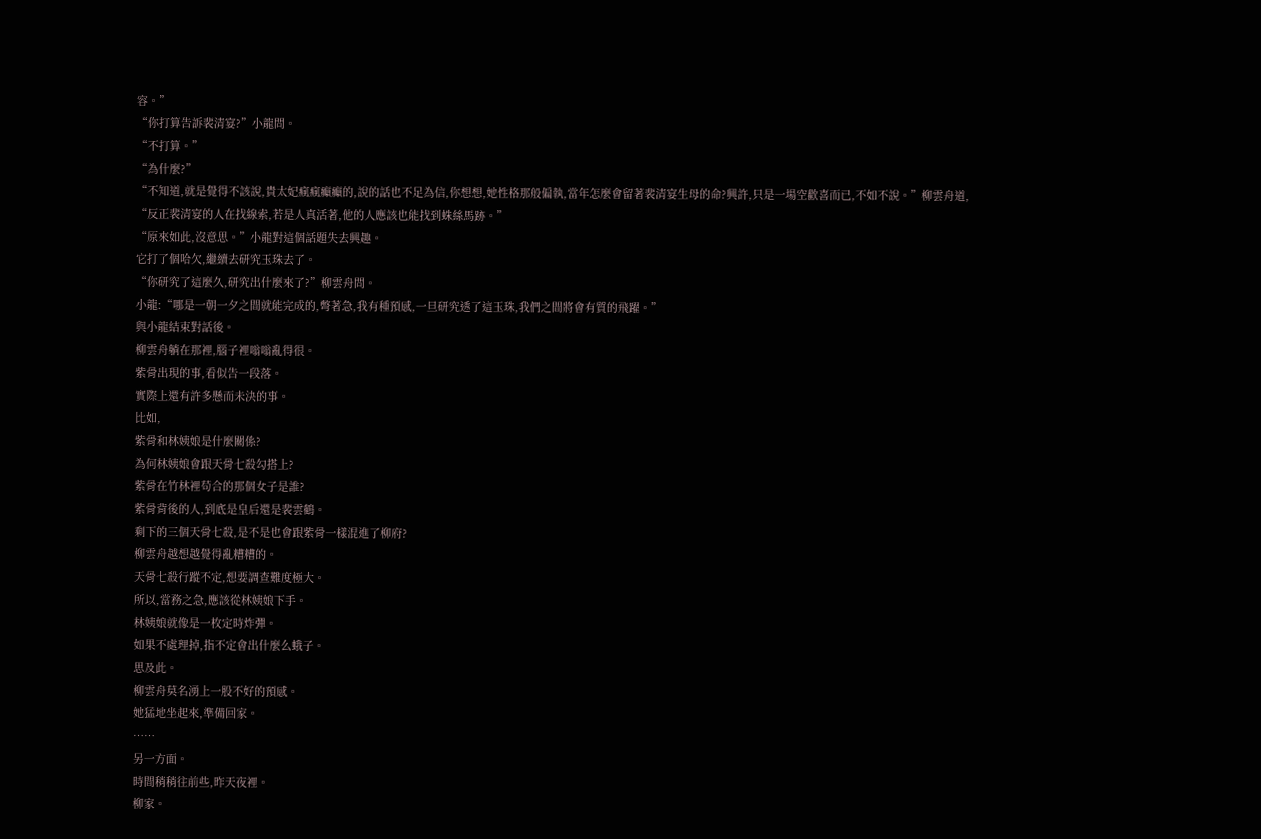容。”
“你打算告訴裴清宴?”小龍問。
“不打算。”
“為什麼?”
“不知道,就是覺得不該說,貴太妃瘋瘋癲癲的,說的話也不足為信,你想想,她性格那般偏執,當年怎麼會留著裴清宴生母的命?興許,只是一場空歡喜而已,不如不說。”柳雲舟道,
“反正裴清宴的人在找線索,若是人真活著,他的人應該也能找到蛛絲馬跡。”
“原來如此,沒意思。”小龍對這個話題失去興趣。
它打了個哈欠,繼續去研究玉珠去了。
“你研究了這麼久,研究出什麼來了?”柳雲舟問。
小龍:“哪是一朝一夕之間就能完成的,彆著急,我有種預感,一旦研究透了這玉珠,我們之間將會有質的飛躍。”
與小龍結束對話後。
柳雲舟躺在那裡,腦子裡嗡嗡亂得很。
紫骨出現的事,看似告一段落。
實際上還有許多懸而未決的事。
比如,
紫骨和林姨娘是什麼關係?
為何林姨娘會跟天骨七殺勾搭上?
紫骨在竹林裡苟合的那個女子是誰?
紫骨背後的人,到底是皇后還是裴雲鶴。
剩下的三個天骨七殺,是不是也會跟紫骨一樣混進了柳府?
柳雲舟越想越覺得亂糟糟的。
天骨七殺行蹤不定,想要調查難度極大。
所以,當務之急,應該從林姨娘下手。
林姨娘就像是一枚定時炸彈。
如果不處理掉,指不定會出什麼么蛾子。
思及此。
柳雲舟莫名湧上一股不好的預感。
她猛地坐起來,準備回家。
……
另一方面。
時間稍稍往前些,昨天夜裡。
柳家。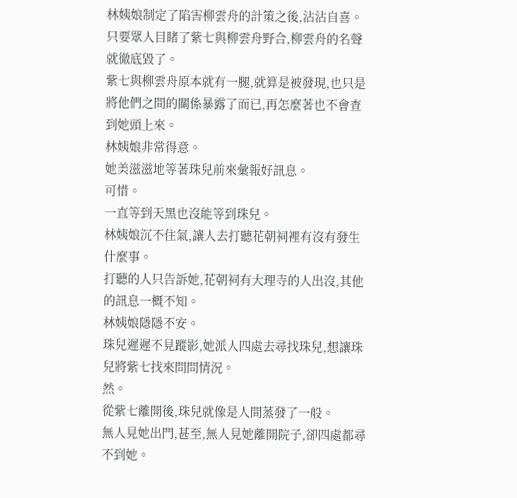林姨娘制定了陷害柳雲舟的計策之後,沾沾自喜。
只要眾人目睹了紫七與柳雲舟野合,柳雲舟的名聲就徹底毀了。
紫七與柳雲舟原本就有一腿,就算是被發現,也只是將他們之間的關係暴露了而已,再怎麼著也不會查到她頭上來。
林姨娘非常得意。
她美滋滋地等著珠兒前來彙報好訊息。
可惜。
一直等到天黑也沒能等到珠兒。
林姨娘沉不住氣,讓人去打聽花朝祠裡有沒有發生什麼事。
打聽的人只告訴她,花朝祠有大理寺的人出沒,其他的訊息一概不知。
林姨娘隱隱不安。
珠兒遲遲不見蹤影,她派人四處去尋找珠兒,想讓珠兒將紫七找來問問情況。
然。
從紫七離開後,珠兒就像是人間蒸發了一般。
無人見她出門,甚至,無人見她離開院子,卻四處都尋不到她。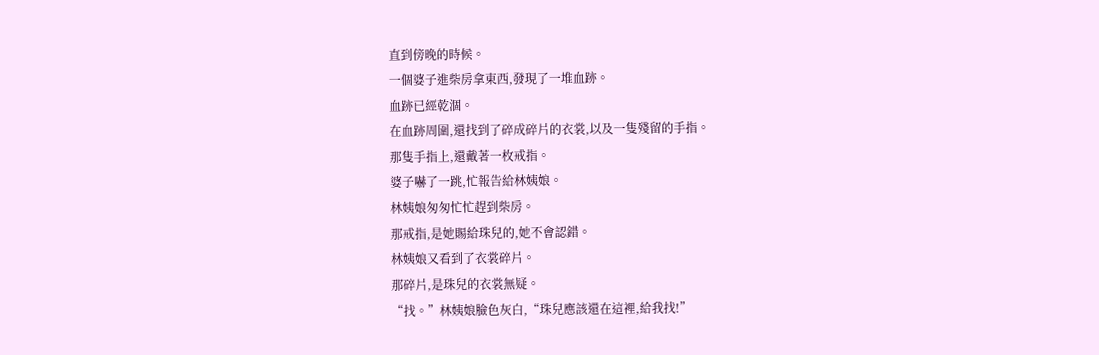直到傍晚的時候。
一個婆子進柴房拿東西,發現了一堆血跡。
血跡已經乾涸。
在血跡周圍,還找到了碎成碎片的衣裳,以及一隻殘留的手指。
那隻手指上,還戴著一枚戒指。
婆子嚇了一跳,忙報告給林姨娘。
林姨娘匆匆忙忙趕到柴房。
那戒指,是她賜給珠兒的,她不會認錯。
林姨娘又看到了衣裳碎片。
那碎片,是珠兒的衣裳無疑。
“找。”林姨娘臉色灰白,“珠兒應該還在這裡,給我找!”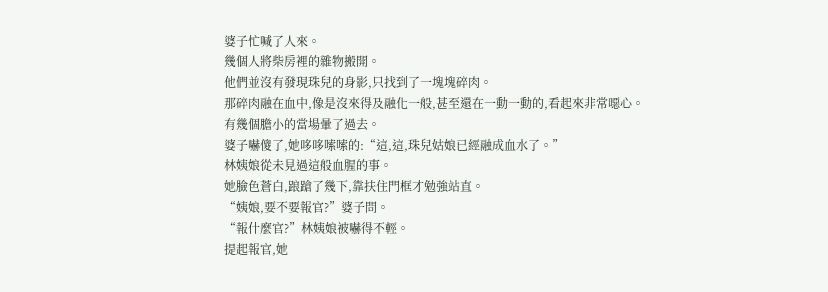婆子忙喊了人來。
幾個人將柴房裡的雜物搬開。
他們並沒有發現珠兒的身影,只找到了一塊塊碎肉。
那碎肉融在血中,像是沒來得及融化一般,甚至還在一動一動的,看起來非常噁心。
有幾個膽小的當場暈了過去。
婆子嚇傻了,她哆哆嗦嗦的:“這,這,珠兒姑娘已經融成血水了。”
林姨娘從未見過這般血腥的事。
她臉色蒼白,踉蹌了幾下,靠扶住門框才勉強站直。
“姨娘,要不要報官?”婆子問。
“報什麼官?”林姨娘被嚇得不輕。
提起報官,她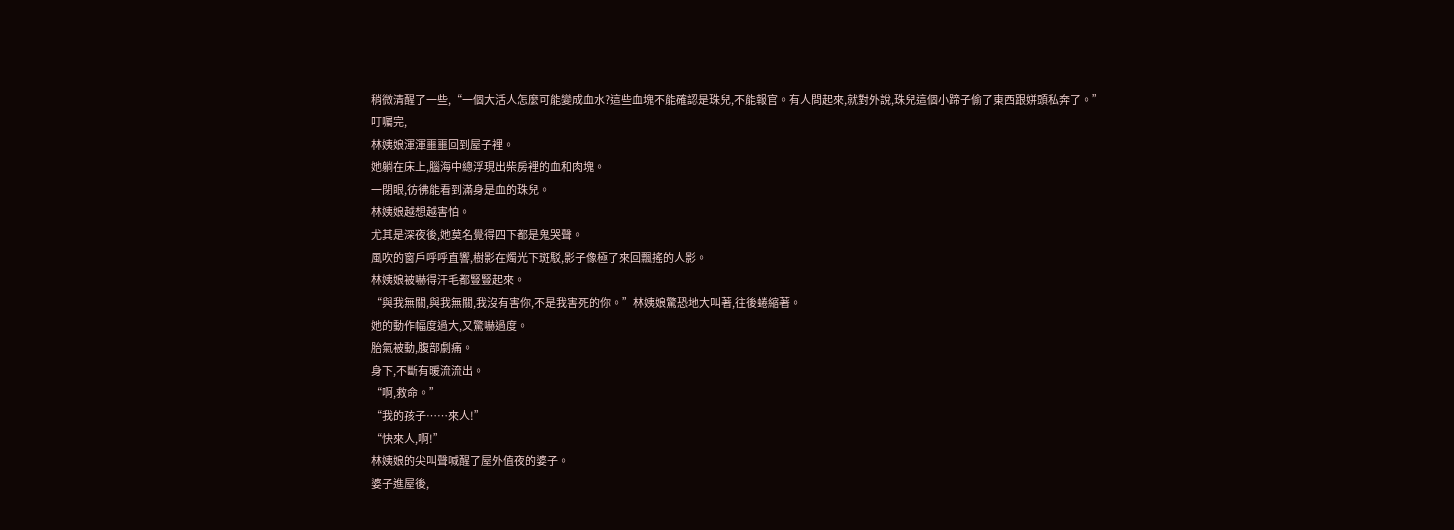稍微清醒了一些,“一個大活人怎麼可能變成血水?這些血塊不能確認是珠兒,不能報官。有人問起來,就對外說,珠兒這個小蹄子偷了東西跟姘頭私奔了。”
叮囑完,
林姨娘渾渾噩噩回到屋子裡。
她躺在床上,腦海中總浮現出柴房裡的血和肉塊。
一閉眼,彷彿能看到滿身是血的珠兒。
林姨娘越想越害怕。
尤其是深夜後,她莫名覺得四下都是鬼哭聲。
風吹的窗戶呼呼直響,樹影在燭光下斑駁,影子像極了來回飄搖的人影。
林姨娘被嚇得汗毛都豎豎起來。
“與我無關,與我無關,我沒有害你,不是我害死的你。”林姨娘驚恐地大叫著,往後蜷縮著。
她的動作幅度過大,又驚嚇過度。
胎氣被動,腹部劇痛。
身下,不斷有暖流流出。
“啊,救命。”
“我的孩子……來人!”
“快來人,啊!”
林姨娘的尖叫聲喊醒了屋外值夜的婆子。
婆子進屋後,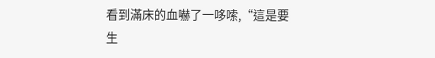看到滿床的血嚇了一哆嗦,“這是要生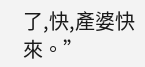了,快,產婆快來。”